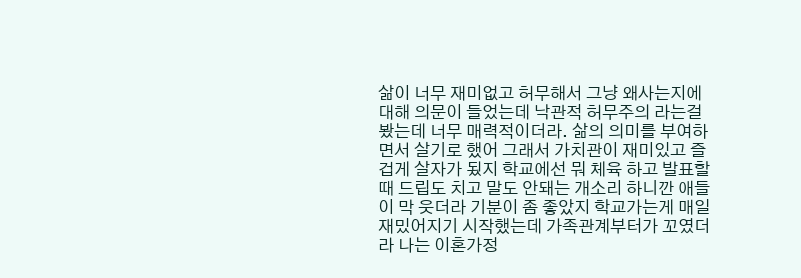삶이 너무 재미없고 허무해서 그냥 왜사는지에 대해 의문이 들었는데 낙관적 허무주의 라는걸 봤는데 너무 매력적이더라. 삶의 의미를 부여하면서 살기로 했어 그래서 가치관이 재미있고 즐겁게 살자가 됬지 학교에선 뭐 체육 하고 발표할때 드립도 치고 말도 안돼는 개소리 하니깐 애들이 막 웃더라 기분이 좀 좋았지 학교가는게 매일 재밌어지기 시작했는데 가족관계부터가 꼬였더라 나는 이혼가정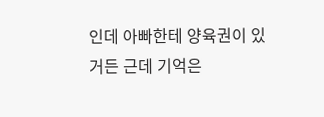인데 아빠한테 양육권이 있거든 근데 기억은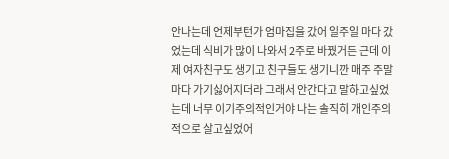안나는데 언제부턴가 엄마집을 갔어 일주일 마다 갔었는데 식비가 많이 나와서 2주로 바꿨거든 근데 이제 여자친구도 생기고 친구들도 생기니깐 매주 주말마다 가기싫어지더라 그래서 안간다고 말하고싶었는데 너무 이기주의적인거야 나는 솔직히 개인주의적으로 살고싶었어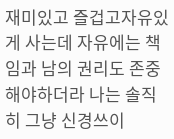재미있고 즐겁고자유있게 사는데 자유에는 책임과 남의 권리도 존중해야하더라 나는 솔직히 그냥 신경쓰이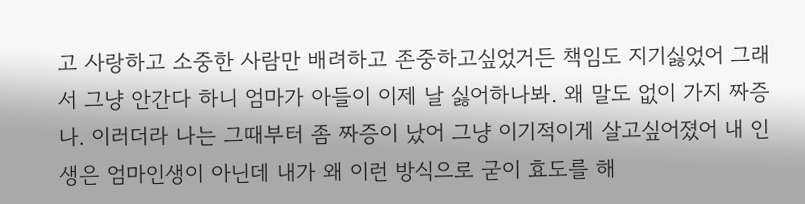고 사랑하고 소중한 사람만 배려하고 존중하고싶었거든 책임도 지기싫었어 그래서 그냥 안간다 하니 엄마가 아들이 이제 날 싫어하나봐. 왜 말도 없이 가지 짜증나. 이러더라 나는 그때부터 좀 짜증이 났어 그냥 이기적이게 살고싶어졌어 내 인생은 엄마인생이 아닌데 내가 왜 이런 방식으로 굳이 효도를 해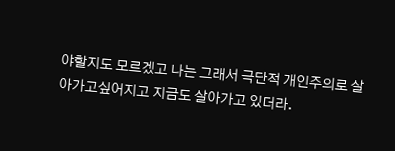야할지도 모르겠고 나는 그래서 극단적 개인주의로 살아가고싶어지고 지금도 살아가고 있더라.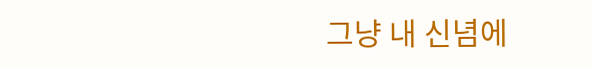그냥 내 신념에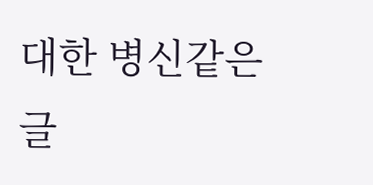대한 병신같은 글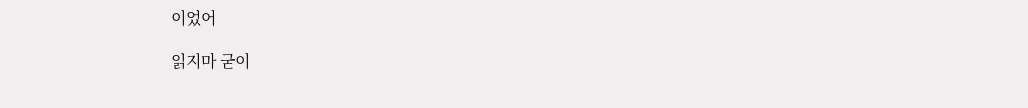이었어

읽지마 굳이